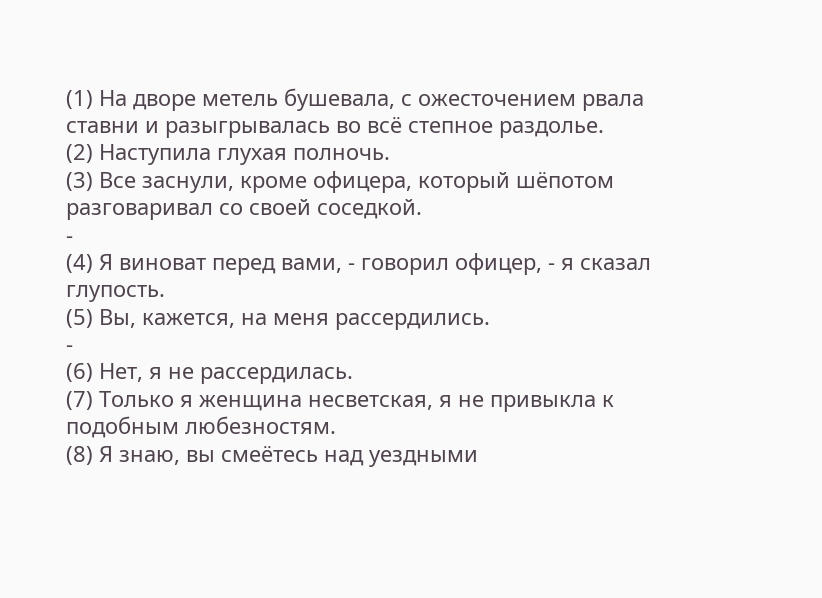(1) На дворе метель бушевала, с ожесточением рвала ставни и разыгрывалась во всё степное раздолье.
(2) Наступила глухая полночь.
(3) Все заснули, кроме офицера, который шёпотом разговаривал со своей соседкой.
-
(4) Я виноват перед вами, - говорил офицер, - я сказал глупость.
(5) Вы, кажется, на меня рассердились.
-
(6) Нет, я не рассердилась.
(7) Только я женщина несветская, я не привыкла к подобным любезностям.
(8) Я знаю, вы смеётесь над уездными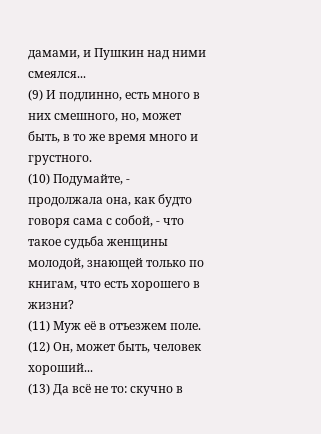дамами, и Пушкин над ними смеялся...
(9) И подлинно, есть много в них смешного, но, может быть, в то же время много и грустного.
(10) Подумайте, - продолжала она, как будто говоря сама с собой, - что такое судьба женщины молодой, знающей только по книгам, что есть хорошего в жизни?
(11) Муж её в отъезжем поле.
(12) Он, может быть, человек хороший...
(13) Да всё не то: скучно в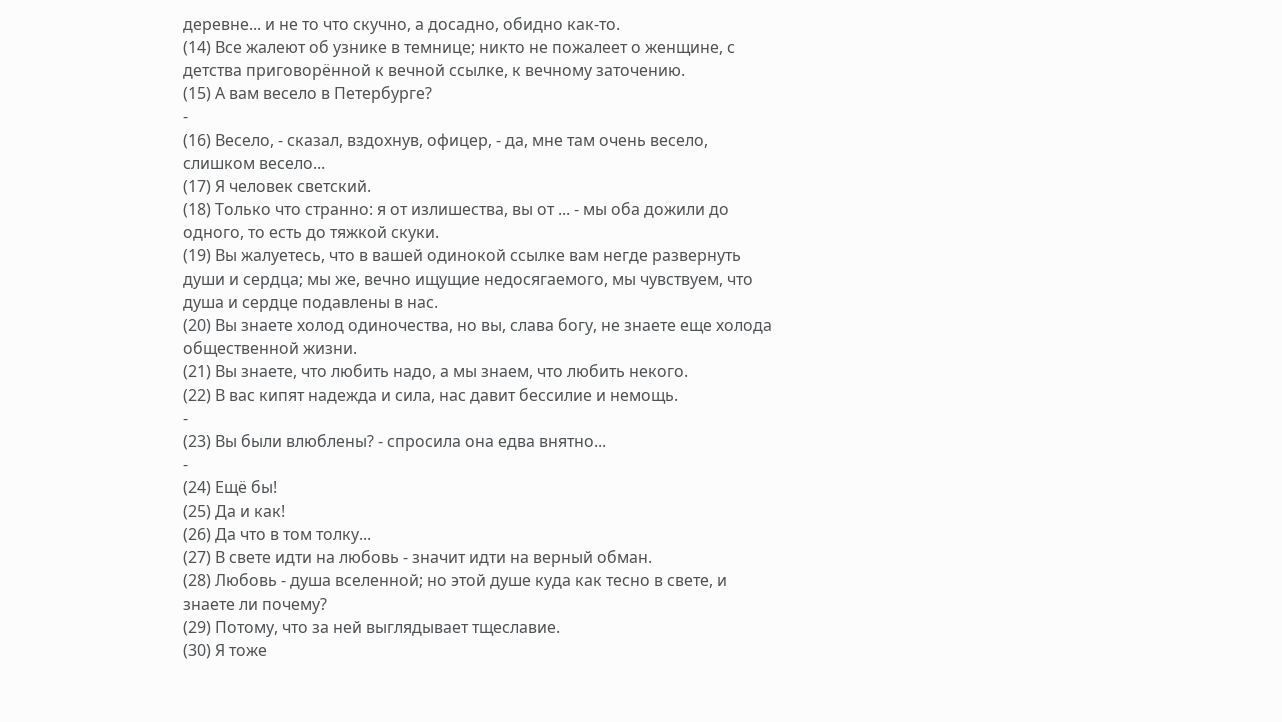деревне... и не то что скучно, а досадно, обидно как-то.
(14) Все жалеют об узнике в темнице; никто не пожалеет о женщине, с детства приговорённой к вечной ссылке, к вечному заточению.
(15) А вам весело в Петербурге?
-
(16) Весело, - сказал, вздохнув, офицер, - да, мне там очень весело, слишком весело...
(17) Я человек светский.
(18) Только что странно: я от излишества, вы от ... - мы оба дожили до одного, то есть до тяжкой скуки.
(19) Вы жалуетесь, что в вашей одинокой ссылке вам негде развернуть души и сердца; мы же, вечно ищущие недосягаемого, мы чувствуем, что душа и сердце подавлены в нас.
(20) Вы знаете холод одиночества, но вы, слава богу, не знаете еще холода общественной жизни.
(21) Вы знаете, что любить надо, а мы знаем, что любить некого.
(22) В вас кипят надежда и сила, нас давит бессилие и немощь.
-
(23) Вы были влюблены? - спросила она едва внятно...
-
(24) Ещё бы!
(25) Да и как!
(26) Да что в том толку...
(27) В свете идти на любовь - значит идти на верный обман.
(28) Любовь - душа вселенной; но этой душе куда как тесно в свете, и знаете ли почему?
(29) Потому, что за ней выглядывает тщеславие.
(30) Я тоже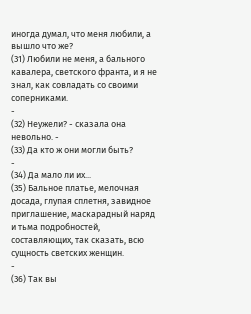иногда думал, что меня любили, а вышло что же?
(31) Любили не меня, а бального кавалера, светского франта, и я не знал, как совладать со своими соперниками.
-
(32) Неужели? - сказала она невольно. -
(33) Да кто ж они могли быть?
-
(34) Да мало ли их...
(35) Бальное платье, мелочная досада, глупая сплетня, завидное приглашение, маскарадный наряд и тьма подробностей, составляющих, так сказать, всю сущность светских женщин.
-
(36) Так вы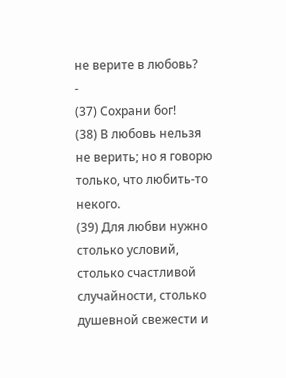не верите в любовь?
-
(37) Сохрани бог!
(38) В любовь нельзя не верить; но я говорю только, что любить-то некого.
(39) Для любви нужно столько условий, столько счастливой случайности, столько душевной свежести и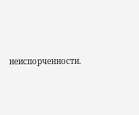неиспорченности.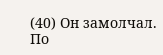(40) Он замолчал.
По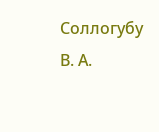Соллогубу В. А.